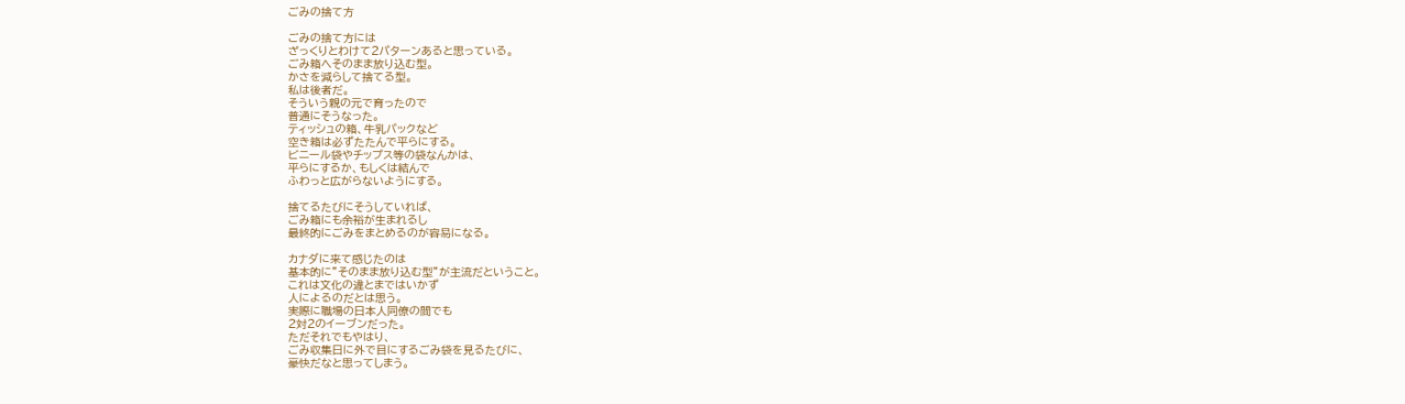ごみの捨て方

ごみの捨て方には
ざっくりとわけて2パターンあると思っている。
ごみ箱へそのまま放り込む型。
かさを減らして捨てる型。
私は後者だ。
そういう親の元で育ったので
普通にそうなった。
ティッシュの箱、牛乳パックなど
空き箱は必ずたたんで平らにする。
ビニール袋やチップス等の袋なんかは、
平らにするか、もしくは結んで
ふわっと広がらないようにする。

捨てるたびにそうしていれば、
ごみ箱にも余裕が生まれるし
最終的にごみをまとめるのが容易になる。

カナダに来て感じたのは
基本的に”そのまま放り込む型”が主流だということ。
これは文化の違とまではいかず
人によるのだとは思う。
実際に職場の日本人同僚の間でも
2対2のイーブンだった。
ただそれでもやはり、
ごみ収集日に外で目にするごみ袋を見るたびに、
豪快だなと思ってしまう。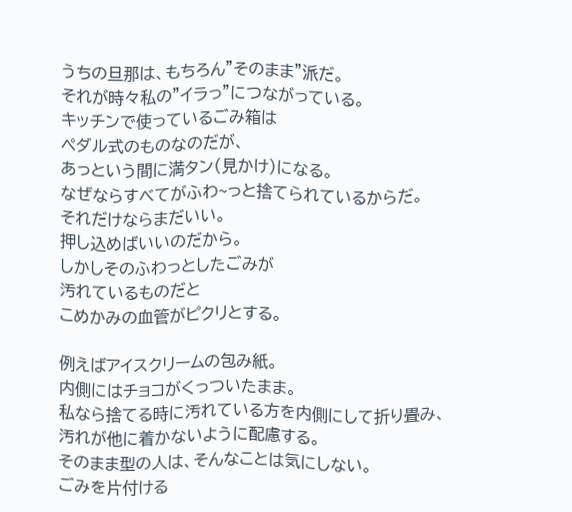うちの旦那は、もちろん”そのまま”派だ。
それが時々私の”イラっ”につながっている。
キッチンで使っているごみ箱は
ペダル式のものなのだが、
あっという間に満タン(見かけ)になる。
なぜならすべてがふわ~っと捨てられているからだ。
それだけならまだいい。
押し込めばいいのだから。
しかしそのふわっとしたごみが
汚れているものだと
こめかみの血管がピクリとする。

例えばアイスクリームの包み紙。
内側にはチョコがくっついたまま。
私なら捨てる時に汚れている方を内側にして折り畳み、
汚れが他に着かないように配慮する。
そのまま型の人は、そんなことは気にしない。
ごみを片付ける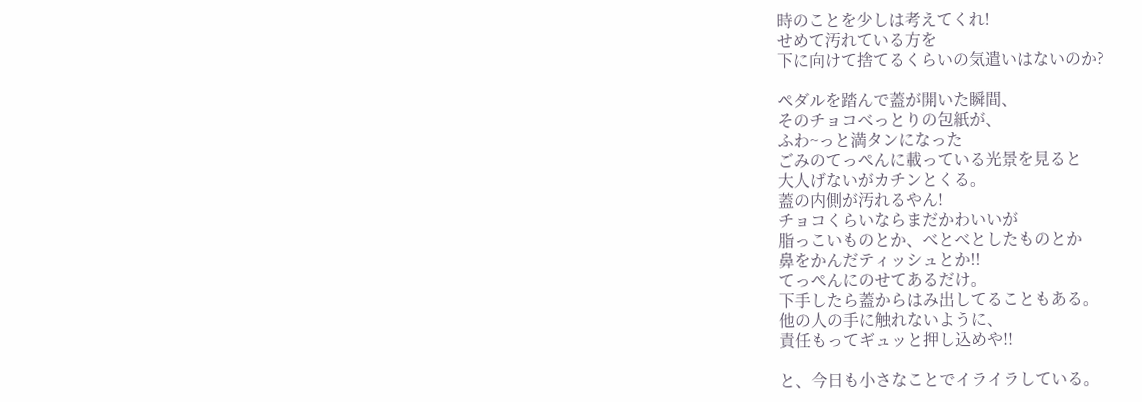時のことを少しは考えてくれ!
せめて汚れている方を
下に向けて捨てるくらいの気遣いはないのか?

ペダルを踏んで蓋が開いた瞬間、
そのチョコべっとりの包紙が、
ふわ~っと満タンになった
ごみのてっぺんに載っている光景を見ると
大人げないがカチンとくる。
蓋の内側が汚れるやん!
チョコくらいならまだかわいいが
脂っこいものとか、べとべとしたものとか
鼻をかんだティッシュとか!!
てっぺんにのせてあるだけ。
下手したら蓋からはみ出してることもある。
他の人の手に触れないように、
責任もってギュッと押し込めや!!

と、今日も小さなことでイライラしている。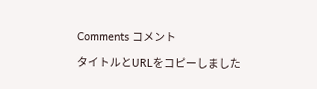Comments コメント

タイトルとURLをコピーしました